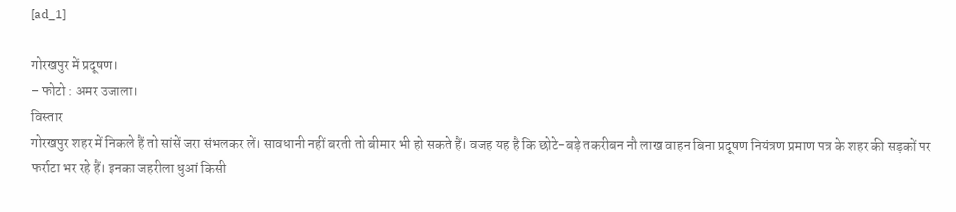[ad_1]

गोरखपुर में प्रदूषण।
– फोटो : अमर उजाला।
विस्तार
गोरखपुर शहर में निकले हैं तो सांसें जरा संभलकर लें। सावधानी नहीं बरती तो बीमार भी हो सकते हैं। वजह यह है कि छोटे-बड़े तकरीबन नौ लाख वाहन बिना प्रदूषण नियंत्रण प्रमाण पत्र के शहर की सड़कों पर फर्राटा भर रहे हैं। इनका जहरीला धुआं किसी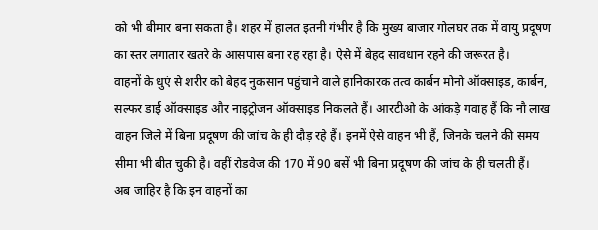को भी बीमार बना सकता है। शहर में हालत इतनी गंभीर है कि मुख्य बाजार गोलघर तक में वायु प्रदूषण का स्तर लगातार खतरे के आसपास बना रह रहा है। ऐसे में बेहद सावधान रहने की जरूरत है।
वाहनों के धुएं से शरीर को बेहद नुकसान पहुंचाने वाले हानिकारक तत्व कार्बन मोनो ऑक्साइड, कार्बन, सल्फर डाई ऑक्साइड और नाइट्रोजन ऑक्साइड निकलते हैं। आरटीओ के आंकड़े गवाह हैं कि नौ लाख वाहन जिले में बिना प्रदूषण की जांच के ही दौड़ रहे हैं। इनमें ऐसे वाहन भी हैं, जिनके चलने की समय सीमा भी बीत चुकी है। वहीं रोडवेज की 170 में 90 बसें भी बिना प्रदूषण की जांच के ही चलती हैं।
अब जाहिर है कि इन वाहनों का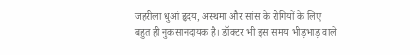जहरीला धुआं हृदय, अस्थमा और सांस के रोगियों के लिए बहुत ही नुकसानदायक है। डॉक्टर भी इस समय भीड़भाड़ वाले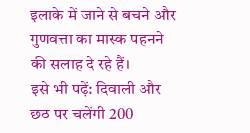इलाके में जाने से बचने और गुणवत्ता का मास्क पहनने की सलाह दे रहे हैं।
इसे भी पढ़ें: दिवाली और छठ पर चलेंगी 200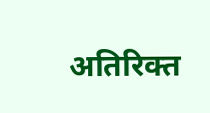अतिरिक्त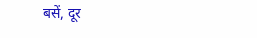बसें, दूर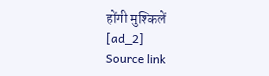होंगी मुश्किलें
[ad_2]
Source link